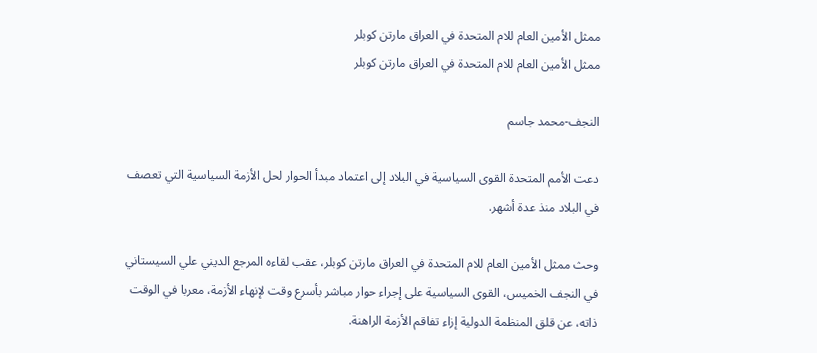ممثل الأمين العام للام المتحدة في العراق مارتن كوبلر
ممثل الأمين العام للام المتحدة في العراق مارتن كوبلر

النجف-محمد جاسم

دعت الأمم المتحدة القوى السياسية في البلاد إلى اعتماد مبدأ الحوار لحل الأزمة السياسية التي تعصف في البلاد منذ عدة أشهر.

وحث ممثل الأمين العام للام المتحدة في العراق مارتن كوبلر، عقب لقاءه المرجع الديني علي السيستاني في النجف الخميس، القوى السياسية على إجراء حوار مباشر بأسرع وقت لإنهاء الأزمة، معربا في الوقت ذاته، عن قلق المنظمة الدولية إزاء تفاقم الأزمة الراهنة.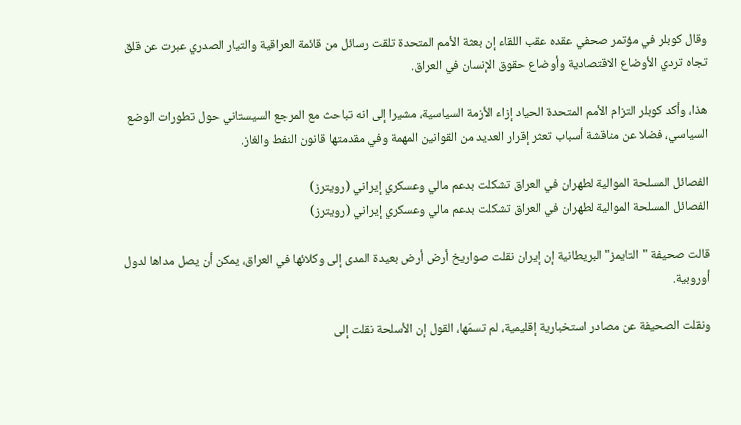وقال كوبلر في مؤتمر صحفي عقده عقب اللقاء إن بعثة الأمم المتحدة تلقت رسائل من قائمة العراقية والتيار الصدري عبرت عن قلق تجاه تردي الأوضاع الاقتصادية وأوضاع حقوق الإنسان في العراق.

هذا، وأكد كوبلر التزام الأمم المتحدة الحياد إزاء الأزمة السياسية، مشيرا إلى انه تباحث مع المرجع السيستاني حول تطورات الوضع السياسي، فضلا عن مناقشة أسباب تعثر إقرار العديد من القوانين المهمة وفي مقدمتها قانون النفط والغاز.

الفصائل المسلحة الموالية لطهران في العراق تشكلت بدعم مالي وعسكري إيراني (رويترز)
الفصائل المسلحة الموالية لطهران في العراق تشكلت بدعم مالي وعسكري إيراني (رويترز)

قالت صحيفة "التايمز" البريطانية إن إيران نقلت صواريخ أرض أرض بعيدة المدى إلى وكلائها في العراق، يمكن أن يصل مداها لدول أوروبية.

ونقلت الصحيفة عن مصادر استخبارية إقليمية، لم تسمّها، القول إن الأسلحة نقلت إلى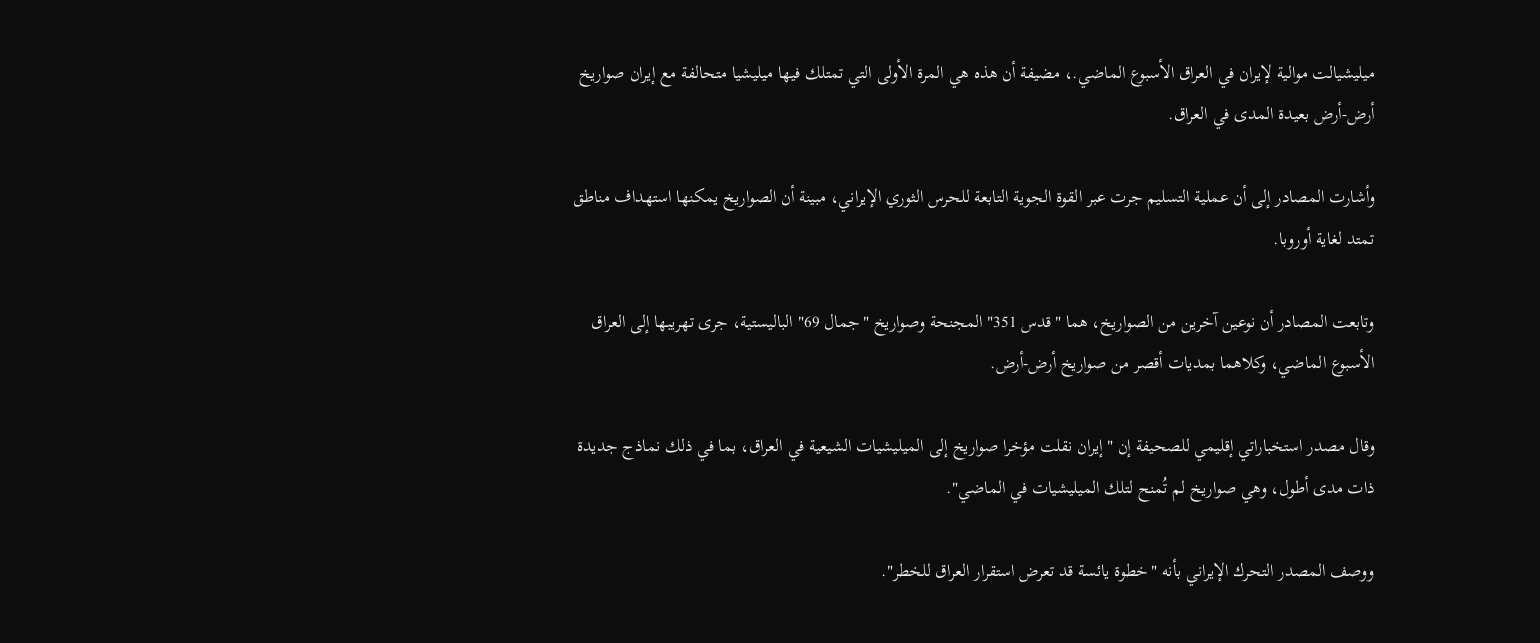ميليشيالت موالية لإيران في العراق الأسبوع الماضي.، مضيفة أن هذه هي المرة الأولى التي تمتلك فيها ميليشيا متحالفة مع إيران صواريخ أرض-أرض بعيدة المدى في العراق.

وأشارت المصادر إلى أن عملية التسليم جرت عبر القوة الجوية التابعة للحرس الثوري الإيراني، مبينة أن الصواريخ يمكنها استهداف مناطق تمتد لغاية أوروبا.

وتابعت المصادر أن نوعين آخرين من الصواريخ، هما "قدس 351" المجنحة وصواريخ "جمال 69" الباليستية، جرى تهريبها إلى العراق الأسبوع الماضي، وكلاهما بمديات أقصر من صواريخ أرض-أرض.

وقال مصدر استخباراتي إقليمي للصحيفة إن "إيران نقلت مؤخرا صواريخ إلى الميليشيات الشيعية في العراق، بما في ذلك نماذج جديدة ذات مدى أطول، وهي صواريخ لم تُمنح لتلك الميليشيات في الماضي".

ووصف المصدر التحرك الإيراني بأنه "خطوة يائسة قد تعرض استقرار العراق للخطر".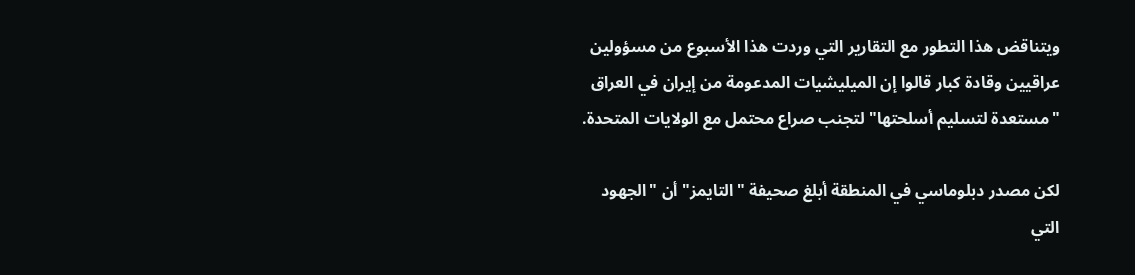ويتناقض هذا التطور مع التقارير التي وردت هذا الأسبوع من مسؤولين عراقيين وقادة كبار قالوا إن الميليشيات المدعومة من إيران في العراق "مستعدة لتسليم أسلحتها" لتجنب صراع محتمل مع الولايات المتحدة.

لكن مصدر دبلوماسي في المنطقة أبلغ صحيفة "التايمز" أن "الجهود التي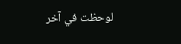لوحظت في آخر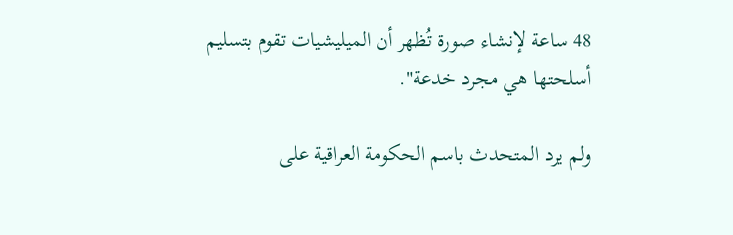48 ساعة لإنشاء صورة تُظهر أن الميليشيات تقوم بتسليم أسلحتها هي مجرد خدعة".

ولم يرد المتحدث باسم الحكومة العراقية على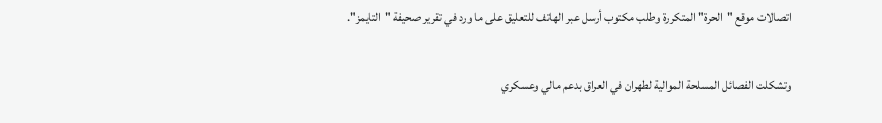اتصالات موقع "الحرة" المتكررة وطلب مكتوب أرسل عبر الهاتف للتعليق على ما ورد في تقرير صحيفة "التايمز".

وتشكلت الفصائل المسلحة الموالية لطهران في العراق بدعم مالي وعسكري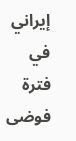إيراني في فترة فوضى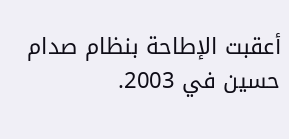أعقبت الإطاحة بنظام صدام حسين في 2003.